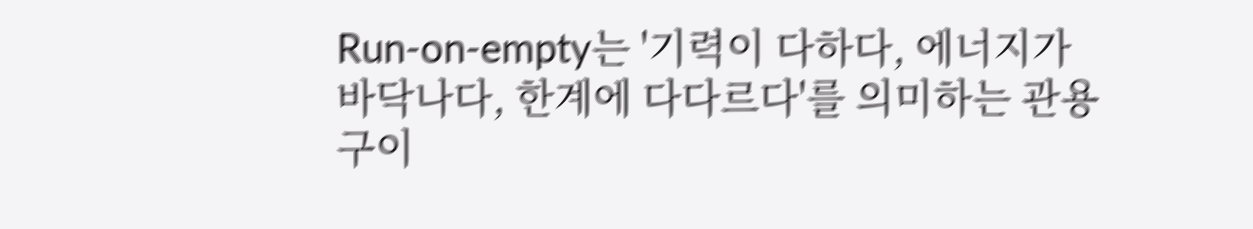Run-on-empty는 '기력이 다하다, 에너지가 바닥나다, 한계에 다다르다'를 의미하는 관용구이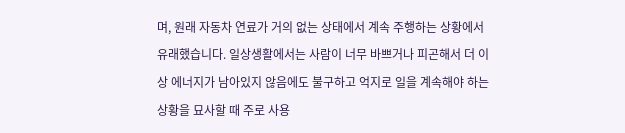며, 원래 자동차 연료가 거의 없는 상태에서 계속 주행하는 상황에서 유래했습니다. 일상생활에서는 사람이 너무 바쁘거나 피곤해서 더 이상 에너지가 남아있지 않음에도 불구하고 억지로 일을 계속해야 하는 상황을 묘사할 때 주로 사용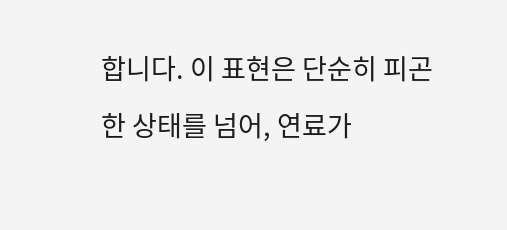합니다. 이 표현은 단순히 피곤한 상태를 넘어, 연료가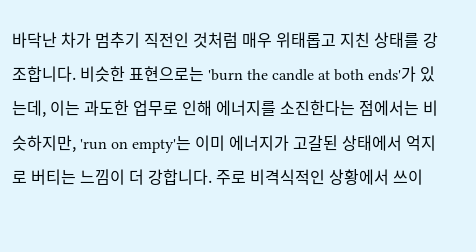바닥난 차가 멈추기 직전인 것처럼 매우 위태롭고 지친 상태를 강조합니다. 비슷한 표현으로는 'burn the candle at both ends'가 있는데, 이는 과도한 업무로 인해 에너지를 소진한다는 점에서는 비슷하지만, 'run on empty'는 이미 에너지가 고갈된 상태에서 억지로 버티는 느낌이 더 강합니다. 주로 비격식적인 상황에서 쓰이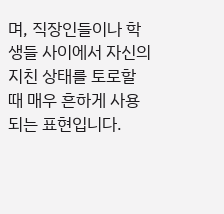며, 직장인들이나 학생들 사이에서 자신의 지친 상태를 토로할 때 매우 흔하게 사용되는 표현입니다.